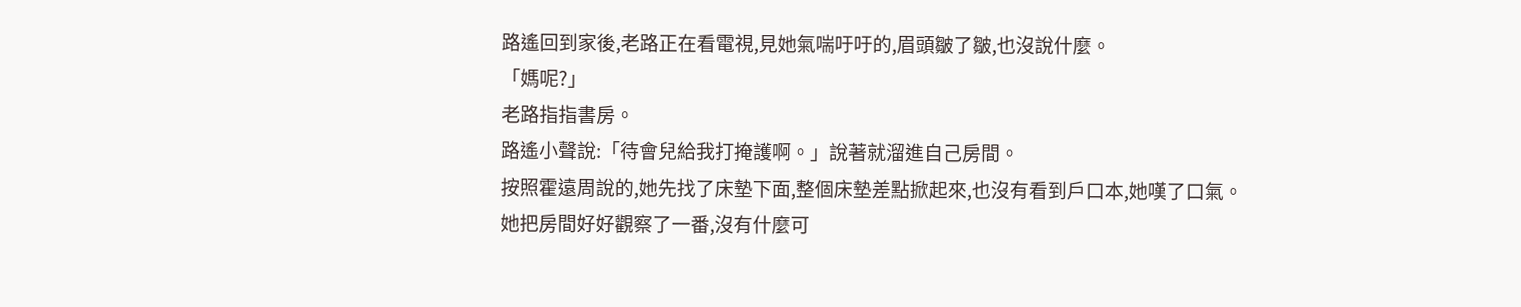路遙回到家後,老路正在看電視,見她氣喘吁吁的,眉頭皺了皺,也沒說什麼。
「媽呢?」
老路指指書房。
路遙小聲說:「待會兒給我打掩護啊。」說著就溜進自己房間。
按照霍遠周說的,她先找了床墊下面,整個床墊差點掀起來,也沒有看到戶口本,她嘆了口氣。
她把房間好好觀察了一番,沒有什麼可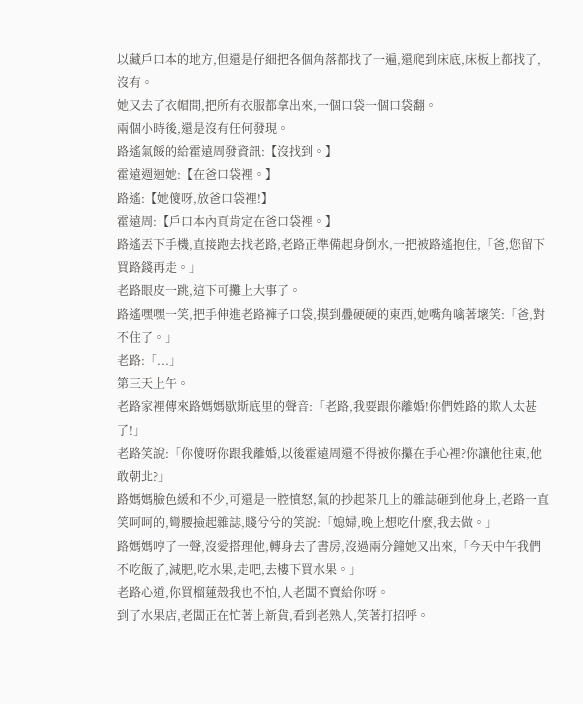以藏戶口本的地方,但還是仔細把各個角落都找了一遍,還爬到床底,床板上都找了,沒有。
她又去了衣帽間,把所有衣服都拿出來,一個口袋一個口袋翻。
兩個小時後,還是沒有任何發現。
路遙氣餒的給霍遠周發資訊:【沒找到。】
霍遠週迴她:【在爸口袋裡。】
路遙:【她傻呀,放爸口袋裡!】
霍遠周:【戶口本內頁肯定在爸口袋裡。】
路遙丟下手機,直接跑去找老路,老路正準備起身倒水,一把被路遙抱住,「爸,您留下買路錢再走。」
老路眼皮一跳,這下可攤上大事了。
路遙嘿嘿一笑,把手伸進老路褲子口袋,摸到疊硬硬的東西,她嘴角噙著壞笑:「爸,對不住了。」
老路:「...」
第三天上午。
老路家裡傳來路媽媽歇斯底里的聲音:「老路,我要跟你離婚!你們姓路的欺人太甚了!」
老路笑說:「你傻呀你跟我離婚,以後霍遠周還不得被你攥在手心裡?你讓他往東,他敢朝北?」
路媽媽臉色緩和不少,可還是一腔憤怒,氣的抄起茶几上的雜誌砸到他身上,老路一直笑呵呵的,彎腰撿起雜誌,賤兮兮的笑說:「媳婦,晚上想吃什麼,我去做。」
路媽媽哼了一聲,沒愛搭理他,轉身去了書房,沒過兩分鐘她又出來,「今天中午我們不吃飯了,減肥,吃水果,走吧,去樓下買水果。」
老路心道,你買榴蓮殼我也不怕,人老闆不賣給你呀。
到了水果店,老闆正在忙著上新貨,看到老熟人,笑著打招呼。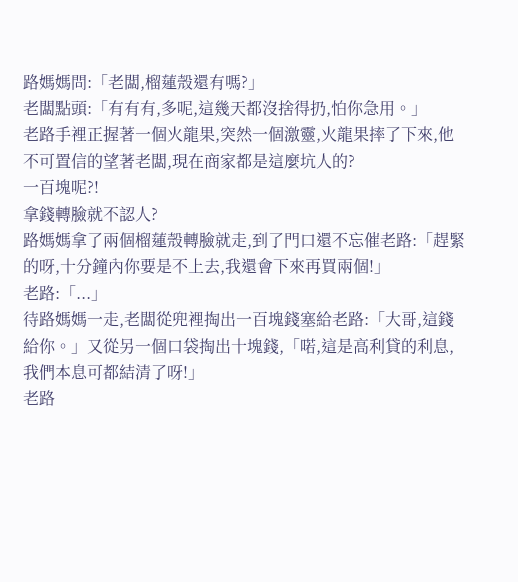路媽媽問:「老闆,榴蓮殼還有嗎?」
老闆點頭:「有有有,多呢,這幾天都沒捨得扔,怕你急用。」
老路手裡正握著一個火龍果,突然一個激靈,火龍果摔了下來,他不可置信的望著老闆,現在商家都是這麼坑人的?
一百塊呢?!
拿錢轉臉就不認人?
路媽媽拿了兩個榴蓮殼轉臉就走,到了門口還不忘催老路:「趕緊的呀,十分鐘內你要是不上去,我還會下來再買兩個!」
老路:「...」
待路媽媽一走,老闆從兜裡掏出一百塊錢塞給老路:「大哥,這錢給你。」又從另一個口袋掏出十塊錢,「喏,這是高利貸的利息,我們本息可都結清了呀!」
老路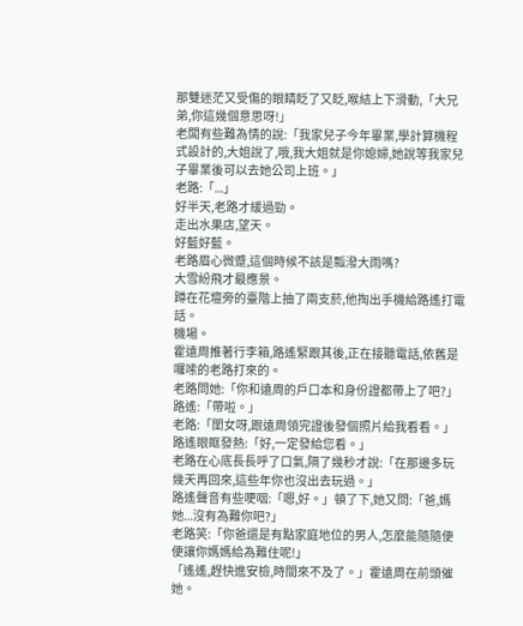那雙迷茫又受傷的眼睛眨了又眨,喉結上下滑動,「大兄弟,你這幾個意思呀!」
老闆有些難為情的說:「我家兒子今年畢業,學計算機程式設計的,大姐說了,哦,我大姐就是你媳婦,她說等我家兒子畢業後可以去她公司上班。」
老路:「...」
好半天,老路才緩過勁。
走出水果店,望天。
好藍好藍。
老路眉心微蹙,這個時候不該是瓢潑大雨嗎?
大雪紛飛才最應景。
蹲在花壇旁的臺階上抽了兩支菸,他掏出手機給路遙打電話。
機場。
霍遠周推著行李箱,路遙緊跟其後,正在接聽電話,依舊是囉嗦的老路打來的。
老路問她:「你和遠周的戶口本和身份證都帶上了吧?」
路遙:「帶啦。」
老路:「閨女呀,跟遠周領完證後發個照片給我看看。」
路遙眼眶發熱:「好,一定發給您看。」
老路在心底長長呼了口氣,隔了幾秒才說:「在那邊多玩幾天再回來,這些年你也沒出去玩過。」
路遙聲音有些哽咽:「嗯,好。」頓了下,她又問:「爸,媽她...沒有為難你吧?」
老路笑:「你爸還是有點家庭地位的男人,怎麼能隨隨便便讓你媽媽給為難住呢!」
「遙遙,趕快進安檢,時間來不及了。」霍遠周在前頭催她。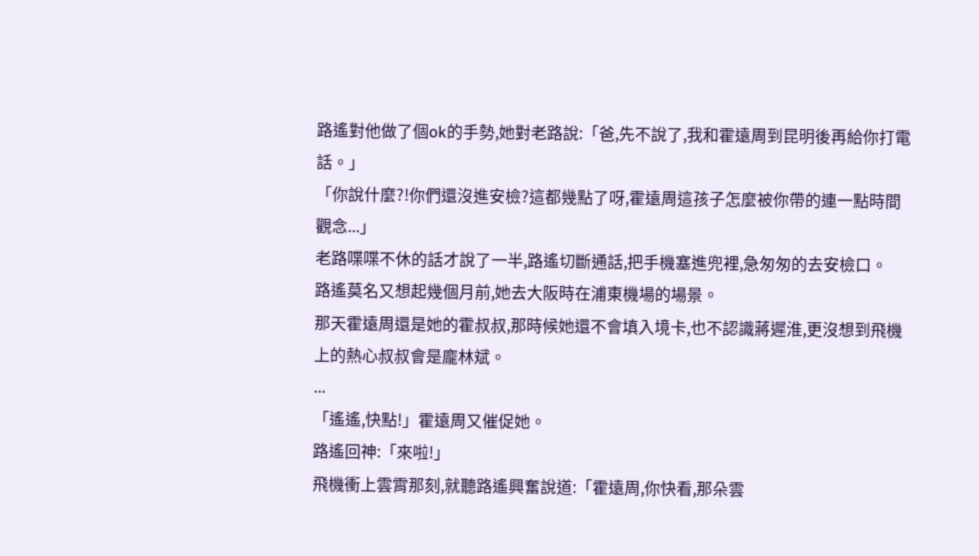路遙對他做了個ok的手勢,她對老路說:「爸,先不說了,我和霍遠周到昆明後再給你打電話。」
「你說什麼?!你們還沒進安檢?這都幾點了呀,霍遠周這孩子怎麼被你帶的連一點時間觀念...」
老路喋喋不休的話才說了一半,路遙切斷通話,把手機塞進兜裡,急匆匆的去安檢口。
路遙莫名又想起幾個月前,她去大阪時在浦東機場的場景。
那天霍遠周還是她的霍叔叔,那時候她還不會填入境卡,也不認識蔣遲淮,更沒想到飛機上的熱心叔叔會是龐林斌。
...
「遙遙,快點!」霍遠周又催促她。
路遙回神:「來啦!」
飛機衝上雲霄那刻,就聽路遙興奮說道:「霍遠周,你快看,那朵雲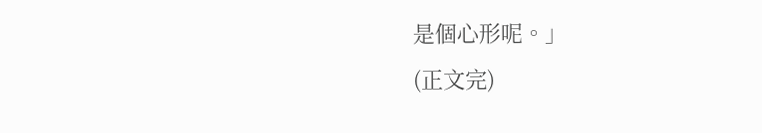是個心形呢。」
(正文完)